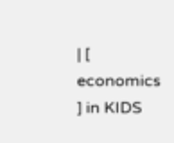| [ economics ] in KIDS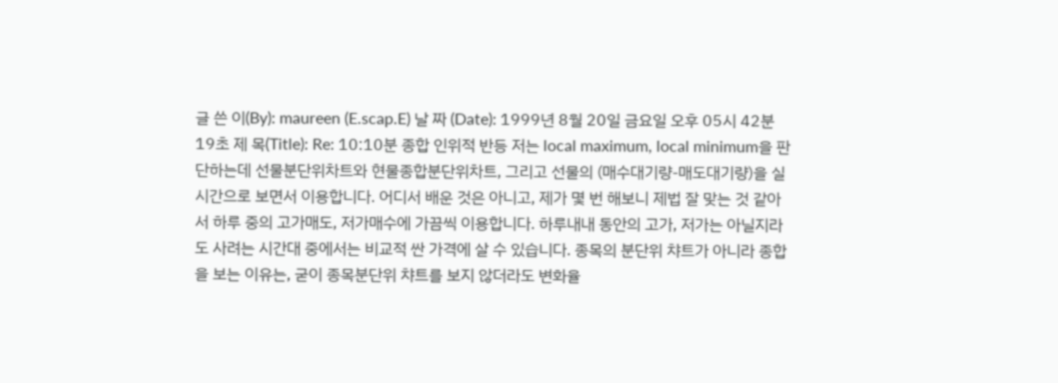글 쓴 이(By): maureen (E.scap.E) 날 짜 (Date): 1999년 8월 20일 금요일 오후 05시 42분 19초 제 목(Title): Re: 10:10분 종합 인위적 반등 저는 local maximum, local minimum을 판단하는데 선물분단위차트와 현물종합분단위차트, 그리고 선물의 (매수대기량-매도대기량)을 실시간으로 보면서 이용합니다. 어디서 배운 것은 아니고, 제가 몇 번 해보니 제법 잘 맞는 것 같아서 하루 중의 고가매도, 저가매수에 가끔씩 이용합니다. 하루내내 동안의 고가, 저가는 아닐지라도 사려는 시간대 중에서는 비교적 싼 가격에 살 수 있습니다. 종목의 분단위 챠트가 아니라 종합을 보는 이유는, 굳이 종목분단위 챠트를 보지 않더라도 변화율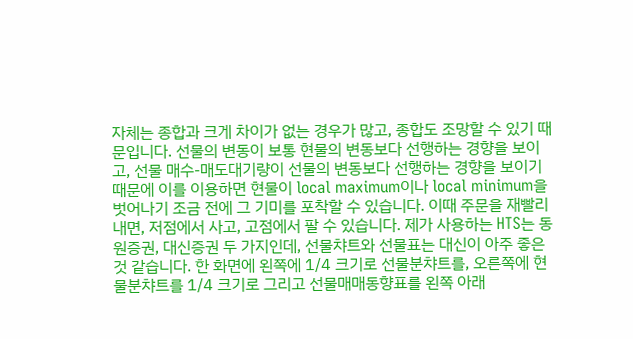자체는 종합과 크게 차이가 없는 경우가 많고, 종합도 조망할 수 있기 때문입니다. 선물의 변동이 보통 현물의 변동보다 선행하는 경향을 보이고, 선물 매수-매도대기량이 선물의 변동보다 선행하는 경향을 보이기 때문에 이를 이용하면 현물이 local maximum이나 local minimum을 벗어나기 조금 전에 그 기미를 포착할 수 있습니다. 이때 주문을 재빨리 내면, 저점에서 사고, 고점에서 팔 수 있습니다. 제가 사용하는 HTS는 동원증권, 대신증권 두 가지인데, 선물챠트와 선물표는 대신이 아주 좋은 것 같습니다. 한 화면에 왼쪽에 1/4 크기로 선물분챠트를, 오른쪽에 현물분챠트를 1/4 크기로 그리고 선물매매동향표를 왼쪽 아래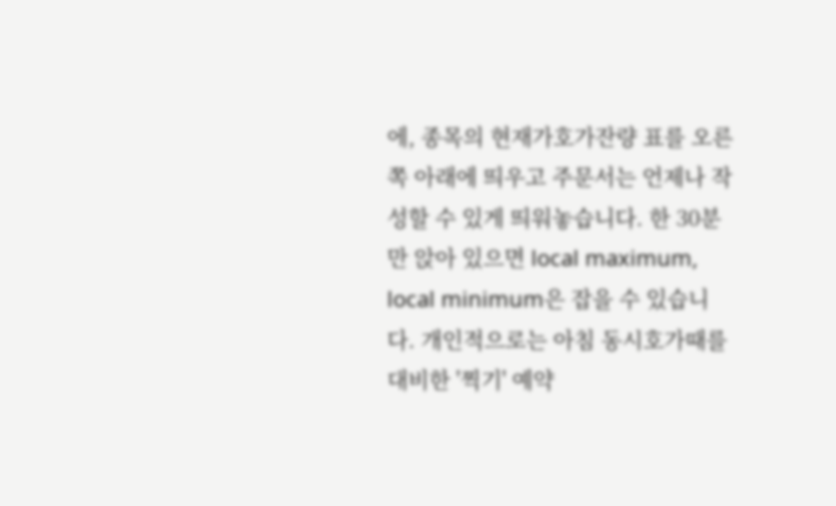에, 종목의 현재가호가잔량 표를 오른쪽 아래에 띄우고 주문서는 언제나 작성할 수 있게 띄워놓습니다. 한 30분만 앉아 있으면 local maximum, local minimum은 잡을 수 있습니다. 개인적으로는 아침 동시호가때를 대비한 '찍기' 예약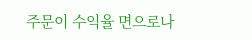주문이 수익율 면으로나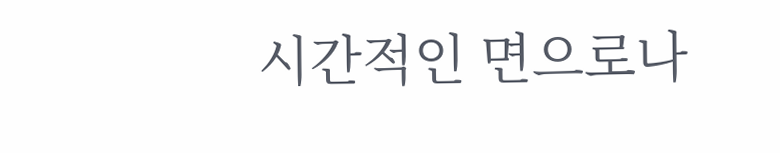시간적인 면으로나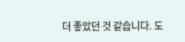더 좋았던 것 같습니다. 도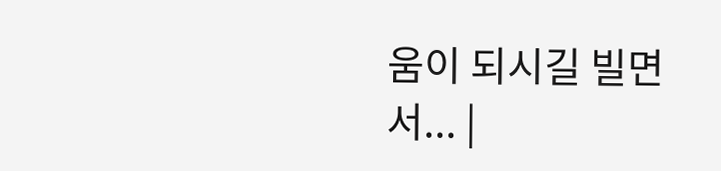움이 되시길 빌면서... |